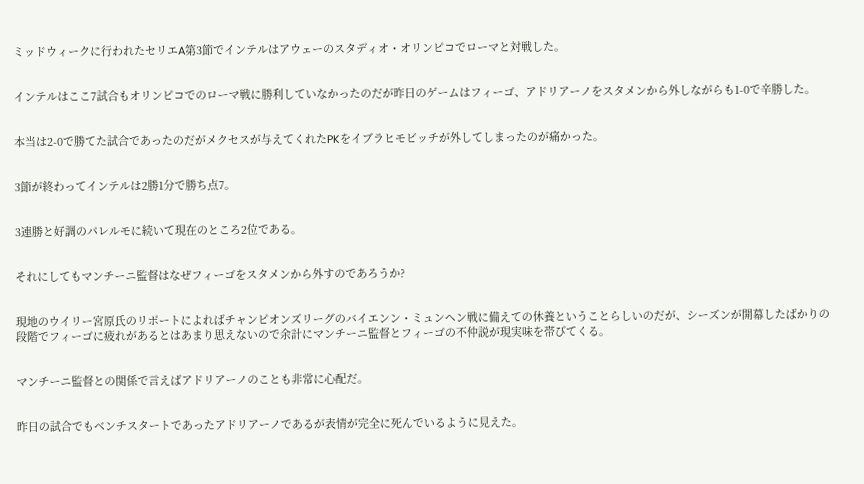ミッドウィークに行われたセリエA第3節でインテルはアウェーのスタディオ・オリンピコでローマと対戦した。


インテルはここ7試合もオリンピコでのローマ戦に勝利していなかったのだが昨日のゲームはフィーゴ、アドリアーノをスタメンから外しながらも1-0で辛勝した。


本当は2-0で勝てた試合であったのだがメクセスが与えてくれたPKをイブラヒモビッチが外してしまったのが痛かった。


3節が終わってインテルは2勝1分で勝ち点7。


3連勝と好調のパレルモに続いて現在のところ2位である。


それにしてもマンチーニ監督はなぜフィーゴをスタメンから外すのであろうか?


現地のウイリー宮原氏のリポートによればチャンピオンズリーグのバイエンン・ミュンヘン戦に備えての休養ということらしいのだが、シーズンが開幕したばかりの段階でフィーゴに疲れがあるとはあまり思えないので余計にマンチーニ監督とフィーゴの不仲説が現実味を帯びてくる。


マンチーニ監督との関係で言えばアドリアーノのことも非常に心配だ。


昨日の試合でもベンチスタートであったアドリアーノであるが表情が完全に死んでいるように見えた。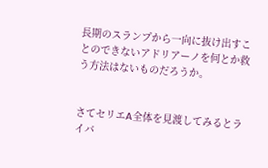長期のスランプから一向に抜け出すことのできないアドリアーノを何とか救う方法はないものだろうか。


さてセリエA全体を見渡してみるとライバ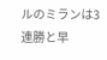ルのミランは3連勝と早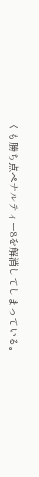くも勝ち点ペナルティー8を解消してしまっている。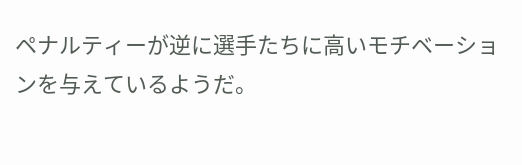ペナルティーが逆に選手たちに高いモチベーションを与えているようだ。